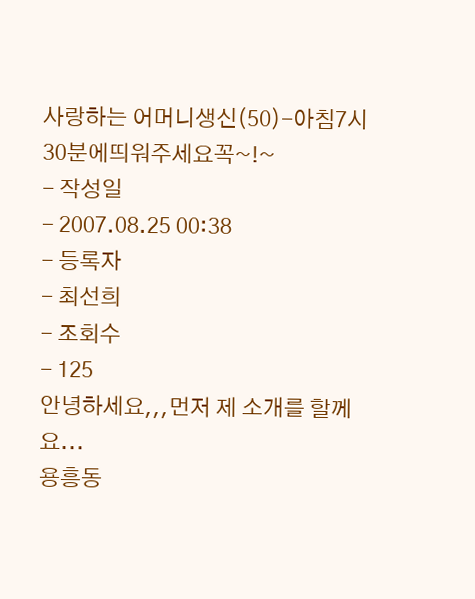사랑하는 어머니생신(50)-아침7시30분에띄워주세요꼭~!~
- 작성일
- 2007.08.25 00:38
- 등록자
- 최선희
- 조회수
- 125
안녕하세요,,,먼저 제 소개를 할께요...
용흥동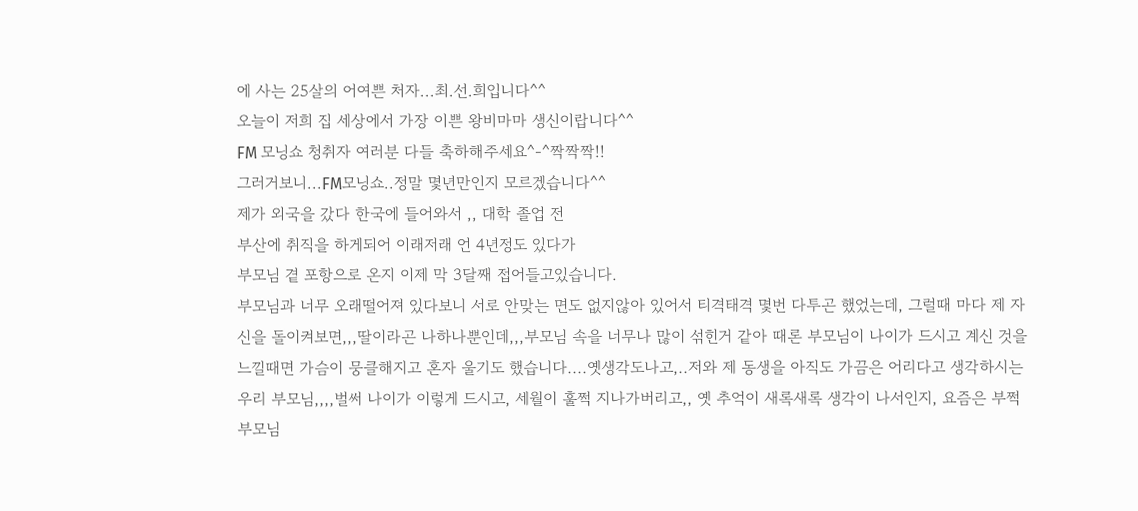에 사는 25살의 어여쁜 처자...최.선.희입니다^^
오늘이 저희 집 세상에서 가장 이쁜 왕비마마 생신이랍니다^^
FM 모닝쇼 청취자 여러분 다들 축하해주세요^-^짝짝짝!!
그러거보니...FM모닝쇼..정말 몇년만인지 모르겠습니다^^
제가 외국을 갔다 한국에 들어와서 ,, 대학 졸업 전
부산에 취직을 하게되어 이래저래 언 4년정도 있다가
부모님 곁 포항으로 온지 이제 막 3달째 접어들고있습니다.
부모님과 너무 오래떨어져 있다보니 서로 안맞는 면도 없지않아 있어서 티격태격 몇번 다투곤 했었는데, 그럴때 마다 제 자신을 돌이켜보면,,,딸이라곤 나하나뿐인데,,,부모님 속을 너무나 많이 섞힌거 같아 때론 부모님이 나이가 드시고 계신 것을 느낄때면 가슴이 뭉클해지고 혼자 울기도 했습니다....옛생각도나고,..저와 제 동생을 아직도 가끔은 어리다고 생각하시는 우리 부모님,,,,벌써 나이가 이렇게 드시고, 세월이 훌쩍 지나가버리고,, 옛 추억이 새록새록 생각이 나서인지, 요즘은 부쩍 부모님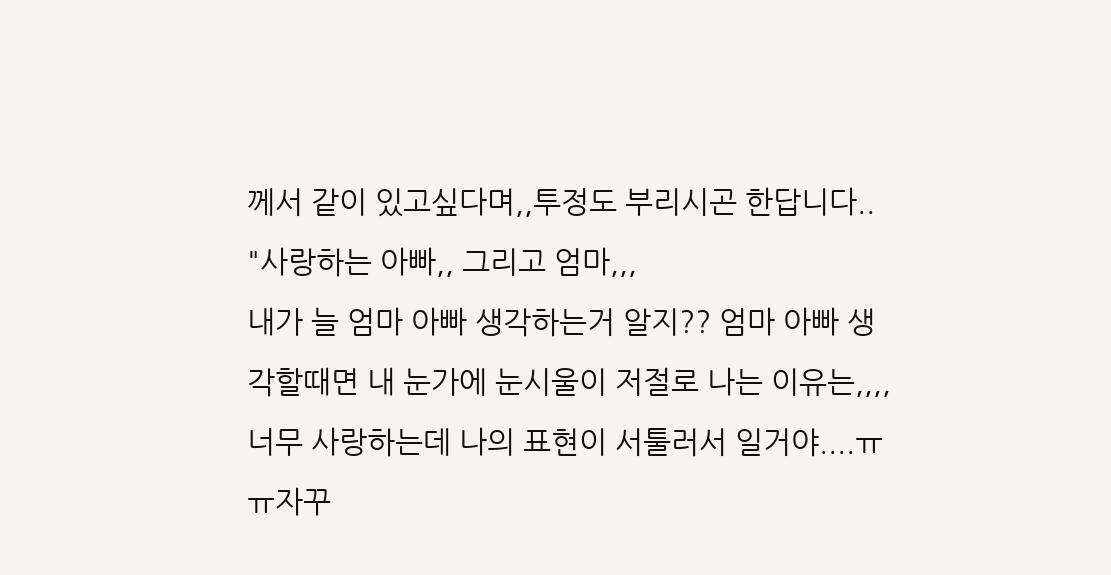께서 같이 있고싶다며,,투정도 부리시곤 한답니다..
"사랑하는 아빠,, 그리고 엄마,,,
내가 늘 엄마 아빠 생각하는거 알지?? 엄마 아빠 생각할때면 내 눈가에 눈시울이 저절로 나는 이유는,,,, 너무 사랑하는데 나의 표현이 서툴러서 일거야....ㅠㅠ자꾸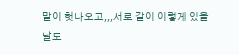말이 헛나오고,,,서로 같이 이렇게 있을 날도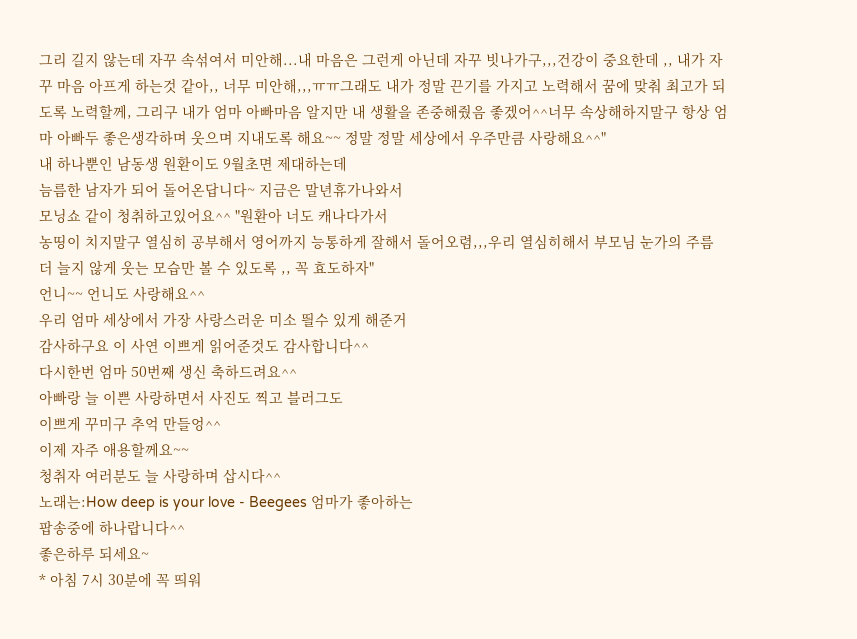그리 길지 않는데 자꾸 속섞여서 미안해...내 마음은 그런게 아닌데 자꾸 빗나가구,,,건강이 중요한데 ,, 내가 자꾸 마음 아프게 하는것 같아,, 너무 미안해,,,ㅠㅠ그래도 내가 정말 끈기를 가지고 노력해서 꿈에 맞춰 최고가 되도록 노력할께, 그리구 내가 엄마 아빠마음 알지만 내 생활을 존중해줬음 좋겠어^^너무 속상해하지말구 항상 엄마 아빠두 좋은생각하며 웃으며 지내도록 해요~~ 정말 정말 세상에서 우주만큼 사랑해요^^"
내 하나뿐인 남동생 원환이도 9월초면 제대하는데
늠름한 남자가 되어 돌어온답니다~ 지금은 말년휴가나와서
모닝쇼 같이 청취하고있어요^^ "원환아 너도 캐나다가서
농띵이 치지말구 열심히 공부해서 영어까지 능통하게 잘해서 돌어오렴,,,우리 열심히해서 부모님 눈가의 주름 더 늘지 않게 웃는 모습만 볼 수 있도록 ,, 꼭 효도하자"
언니~~ 언니도 사랑해요^^
우리 엄마 세상에서 가장 사랑스러운 미소 띌수 있게 해준거
감사하구요 이 사연 이쁘게 읽어준것도 감사합니다^^
다시한번 엄마 50번째 생신 축하드려요^^
아빠랑 늘 이쁜 사랑하면서 사진도 찍고 블러그도
이쁘게 꾸미구 추억 만들엉^^
이제 자주 애용할께요~~
청취자 여러분도 늘 사랑하며 삽시다^^
노래는:How deep is your love - Beegees 엄마가 좋아하는
팝송중에 하나랍니다^^
좋은하루 되세요~
* 아침 7시 30분에 꼭 띄워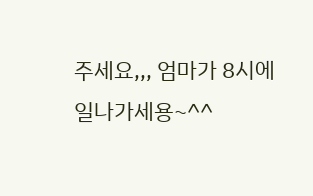주세요,,, 엄마가 8시에 일나가세용~^^